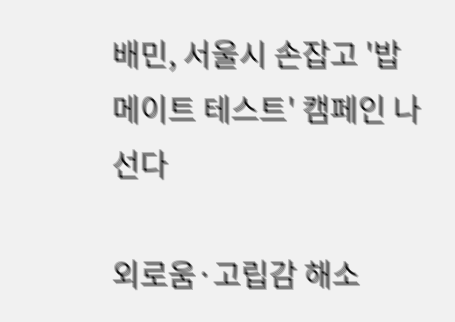배민, 서울시 손잡고 '밥메이트 테스트' 캠페인 나선다

외로움·고립감 해소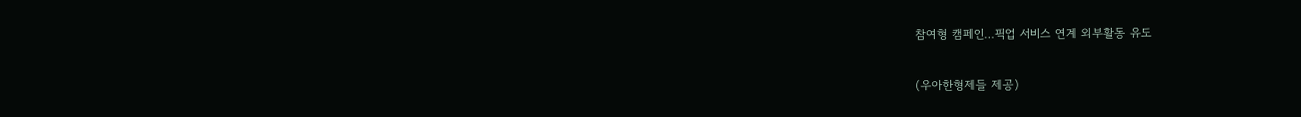참여형 캠페인…픽업 서비스 연계 외부활동 유도

(우아한형제들 제공)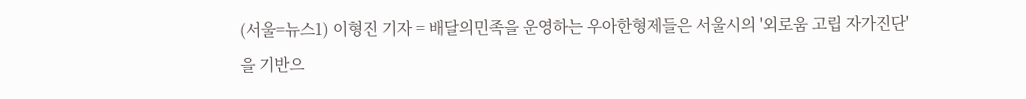(서울=뉴스1) 이형진 기자 = 배달의민족을 운영하는 우아한형제들은 서울시의 '외로움 고립 자가진단'을 기반으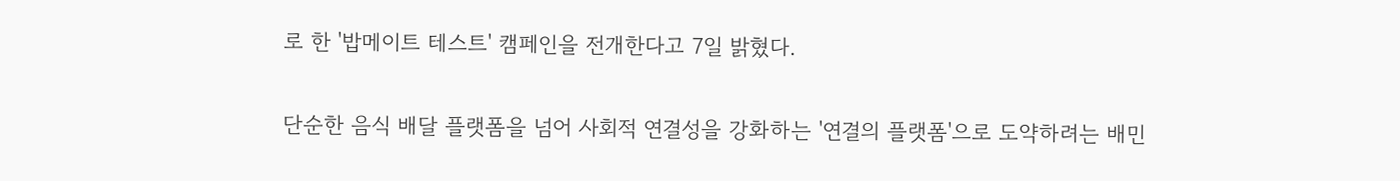로 한 '밥메이트 테스트' 캠페인을 전개한다고 7일 밝혔다.

단순한 음식 배달 플랫폼을 넘어 사회적 연결성을 강화하는 '연결의 플랫폼'으로 도약하려는 배민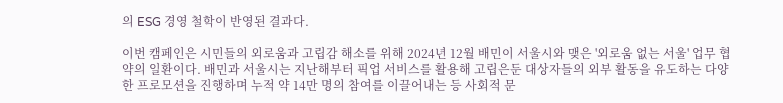의 ESG 경영 철학이 반영된 결과다.

이번 캠페인은 시민들의 외로움과 고립감 해소를 위해 2024년 12월 배민이 서울시와 맺은 '외로움 없는 서울' 업무 협약의 일환이다. 배민과 서울시는 지난해부터 픽업 서비스를 활용해 고립은둔 대상자들의 외부 활동을 유도하는 다양한 프로모션을 진행하며 누적 약 14만 명의 참여를 이끌어내는 등 사회적 문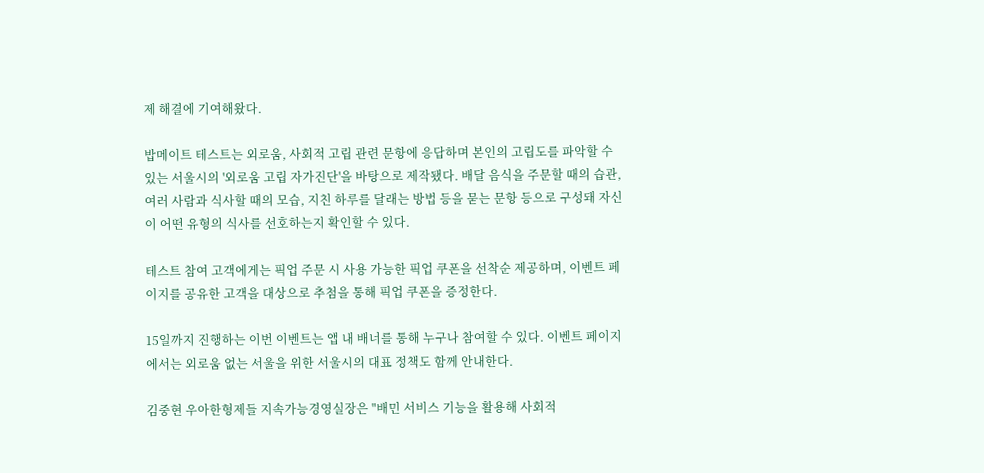제 해결에 기여해왔다.

밥메이트 테스트는 외로움, 사회적 고립 관련 문항에 응답하며 본인의 고립도를 파악할 수 있는 서울시의 '외로움 고립 자가진단'을 바탕으로 제작됐다. 배달 음식을 주문할 때의 습관, 여러 사람과 식사할 때의 모습, 지친 하루를 달래는 방법 등을 묻는 문항 등으로 구성돼 자신이 어떤 유형의 식사를 선호하는지 확인할 수 있다.

테스트 참여 고객에게는 픽업 주문 시 사용 가능한 픽업 쿠폰을 선착순 제공하며, 이벤트 페이지를 공유한 고객을 대상으로 추첨을 통해 픽업 쿠폰을 증정한다.

15일까지 진행하는 이번 이벤트는 앱 내 배너를 통해 누구나 참여할 수 있다. 이벤트 페이지에서는 외로움 없는 서울을 위한 서울시의 대표 정책도 함께 안내한다.

김중현 우아한형제들 지속가능경영실장은 "배민 서비스 기능을 활용해 사회적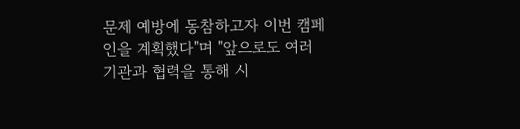문제 예방에 동참하고자 이번 캠페인을 계획했다"며 "앞으로도 여러 기관과 협력을 통해 시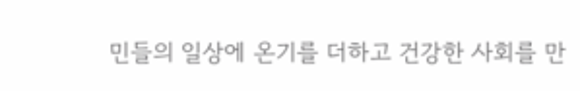민들의 일상에 온기를 더하고 건강한 사회를 만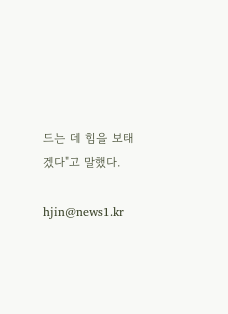드는 데 힘을 보태겠다"고 말했다.

hjin@news1.kr